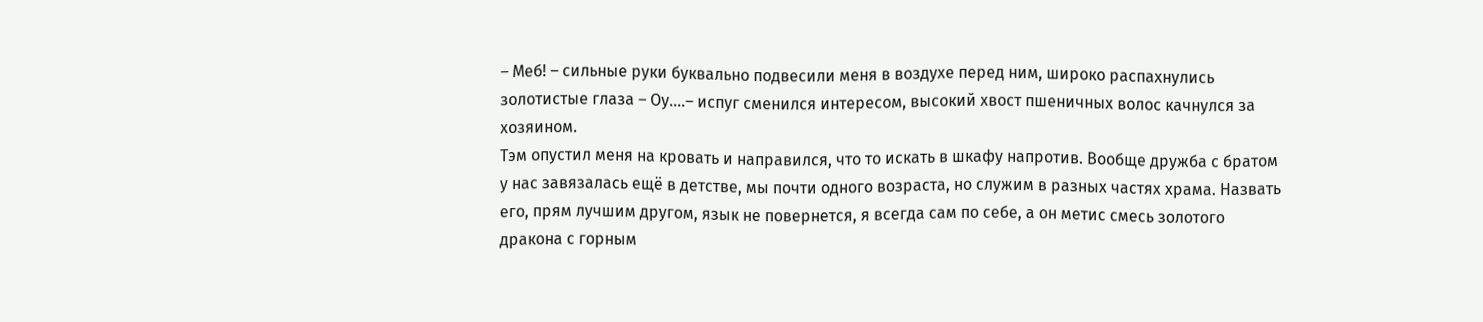– Меб! – сильные руки буквально подвесили меня в воздухе перед ним, широко распахнулись золотистые глаза – Оу....– испуг сменился интересом, высокий хвост пшеничных волос качнулся за хозяином.
Тэм опустил меня на кровать и направился, что то искать в шкафу напротив. Вообще дружба с братом у нас завязалась ещё в детстве, мы почти одного возраста, но служим в разных частях храма. Назвать его, прям лучшим другом, язык не повернется, я всегда сам по себе, а он метис смесь золотого дракона с горным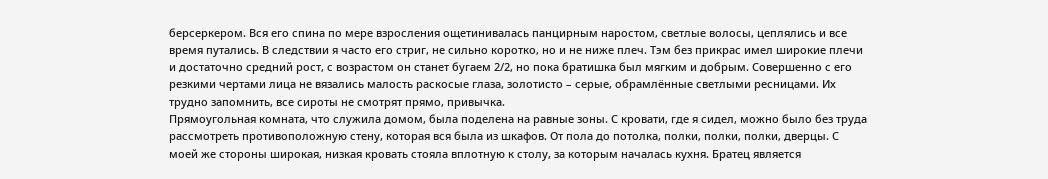берсеркером. Вся его спина по мере взросления ощетинивалась панцирным наростом, светлые волосы, цеплялись и все время путались. В следствии я часто его стриг, не сильно коротко, но и не ниже плеч. Тэм без прикрас имел широкие плечи и достаточно средний рост, с возрастом он станет бугаем 2/2, но пока братишка был мягким и добрым. Совершенно с его резкими чертами лица не вязались малость раскосые глаза, золотисто – серые, обрамлённые светлыми ресницами. Их трудно запомнить, все сироты не смотрят прямо, привычка.
Прямоугольная комната, что служила домом, была поделена на равные зоны. С кровати, где я сидел, можно было без труда рассмотреть противоположную стену, которая вся была из шкафов. От пола до потолка, полки, полки, полки, дверцы. С моей же стороны широкая, низкая кровать стояла вплотную к столу, за которым началась кухня. Братец является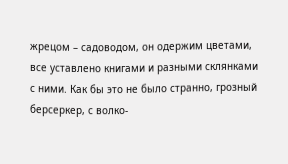жрецом – садоводом, он одержим цветами, все уставлено книгами и разными склянками с ними. Как бы это не было странно, грозный берсеркер, с волко-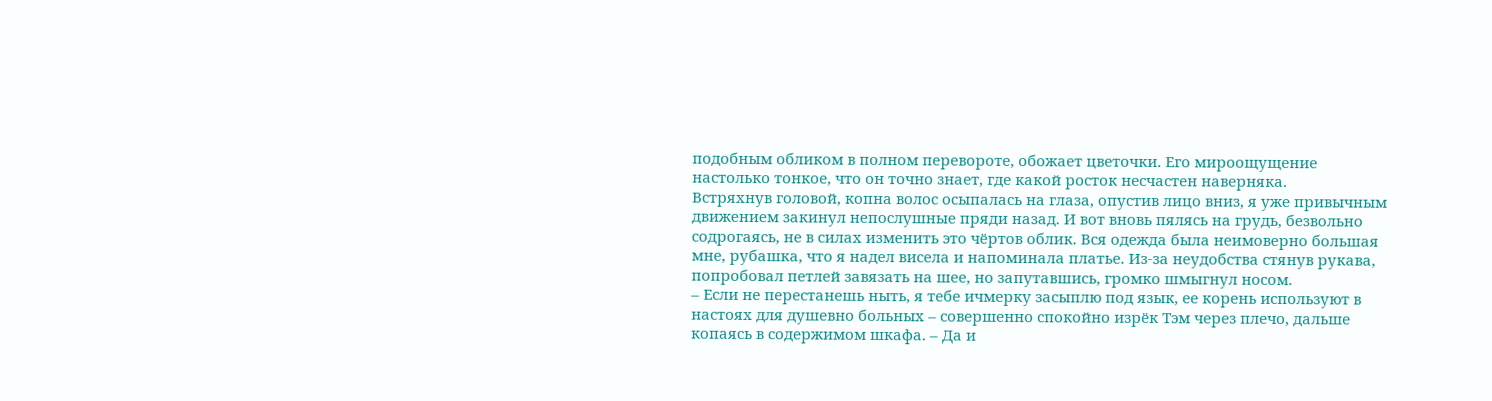подобным обликом в полном перевороте, обожает цветочки. Его мироощущение настолько тонкое, что он точно знает, где какой росток несчастен наверняка.
Встряхнув головой, копна волос осыпалась на глаза, опустив лицо вниз, я уже привычным движением закинул непослушные пряди назад. И вот вновь пялясь на грудь, безвольно содрогаясь, не в силах изменить это чёртов облик. Вся одежда была неимоверно большая мне, рубашка, что я надел висела и напоминала платье. Из-за неудобства стянув рукава, попробовал петлей завязать на шее, но запутавшись, громко шмыгнул носом.
– Если не перестанешь ныть, я тебе ичмерку засыплю под язык, ее корень используют в настоях для душевно больных – совершенно спокойно изрёк Тэм через плечо, дальше копаясь в содержимом шкафа. – Да и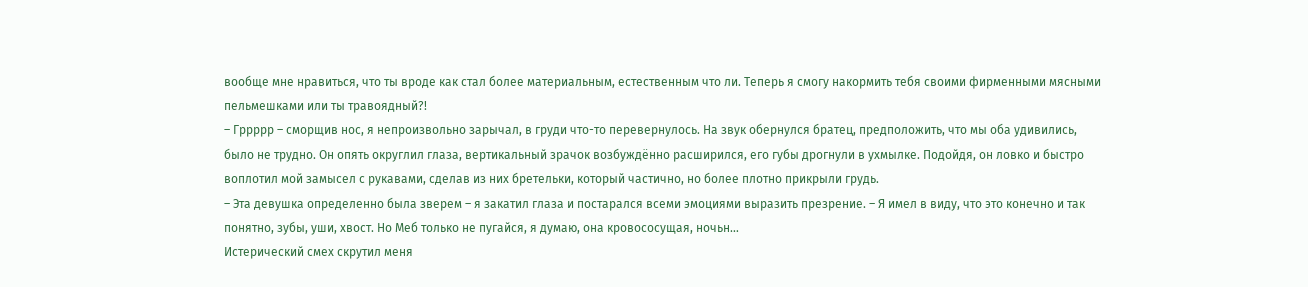вообще мне нравиться, что ты вроде как стал более материальным, естественным что ли. Теперь я смогу накормить тебя своими фирменными мясными пельмешками или ты травоядный?!
– Гррррр – сморщив нос, я непроизвольно зарычал, в груди что-то перевернулось. На звук обернулся братец, предположить, что мы оба удивились, было не трудно. Он опять округлил глаза, вертикальный зрачок возбуждённо расширился, его губы дрогнули в ухмылке. Подойдя, он ловко и быстро воплотил мой замысел с рукавами, сделав из них бретельки, который частично, но более плотно прикрыли грудь.
– Эта девушка определенно была зверем – я закатил глаза и постарался всеми эмоциями выразить презрение. – Я имел в виду, что это конечно и так понятно, зубы, уши, хвост. Но Меб только не пугайся, я думаю, она кровососущая, ночьн…
Истерический смех скрутил меня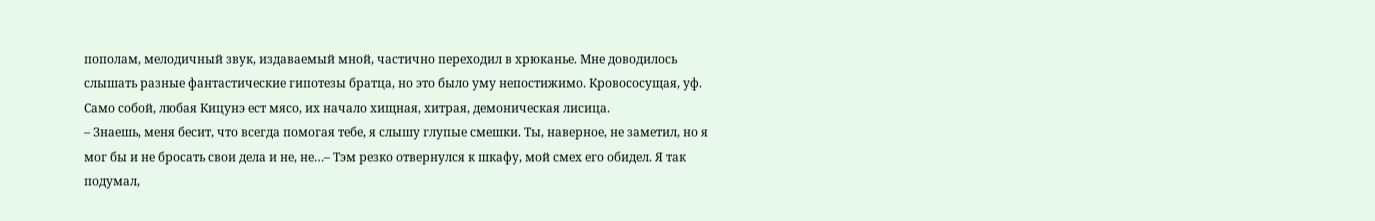пополам, мелодичный звук, издаваемый мной, частично переходил в хрюканье. Мне доводилось слышать разные фантастические гипотезы братца, но это было уму непостижимо. Кровососущая, уф. Само собой, любая Кицунэ ест мясо, их начало хищная, хитрая, демоническая лисица.
– Знаешь, меня бесит, что всегда помогая тебе, я слышу глупые смешки. Ты, наверное, не заметил, но я мог бы и не бросать свои дела и не, не…– Тэм резко отвернулся к шкафу, мой смех его обидел. Я так подумал,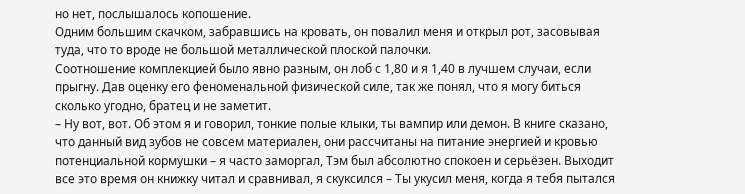но нет, послышалось копошение.
Одним большим скачком, забравшись на кровать, он повалил меня и открыл рот, засовывая туда, что то вроде не большой металлической плоской палочки.
Соотношение комплекцией было явно разным, он лоб с 1,80 и я 1,40 в лучшем случаи, если прыгну. Дав оценку его феноменальной физической силе, так же понял, что я могу биться сколько угодно, братец и не заметит.
– Ну вот, вот. Об этом я и говорил, тонкие полые клыки, ты вампир или демон. В книге сказано, что данный вид зубов не совсем материален, они рассчитаны на питание энергией и кровью потенциальной кормушки – я часто заморгал, Тэм был абсолютно спокоен и серьёзен. Выходит все это время он книжку читал и сравнивал, я скуксился – Ты укусил меня, когда я тебя пытался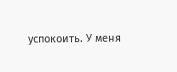успокоить. У меня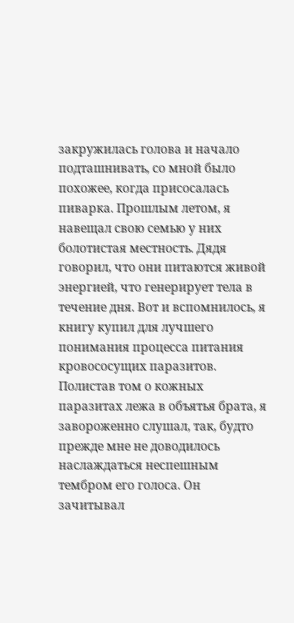закружилась голова и начало подташнивать, со мной было похожее, когда присосалась пиварка. Прошлым летом, я навещал свою семью у них болотистая местность. Дядя говорил, что они питаются живой энергией, что генерирует тела в течение дня. Вот и вспомнилось, я книгу купил для лучшего понимания процесса питания кровососущих паразитов.
Полистав том о кожных паразитах лежа в объятья брата, я завороженно слушал, так, будто прежде мне не доводилось наслаждаться неспешным тембром его голоса. Он зачитывал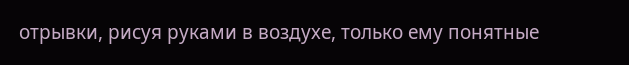отрывки, рисуя руками в воздухе, только ему понятные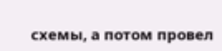схемы, а потом провел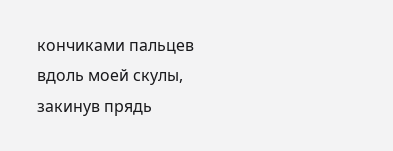кончиками пальцев вдоль моей скулы, закинув прядь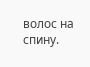волос на спину.